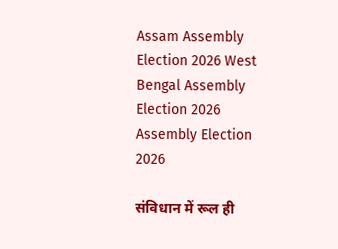Assam Assembly Election 2026 West Bengal Assembly Election 2026 Assembly Election 2026

संविधान में रूल ही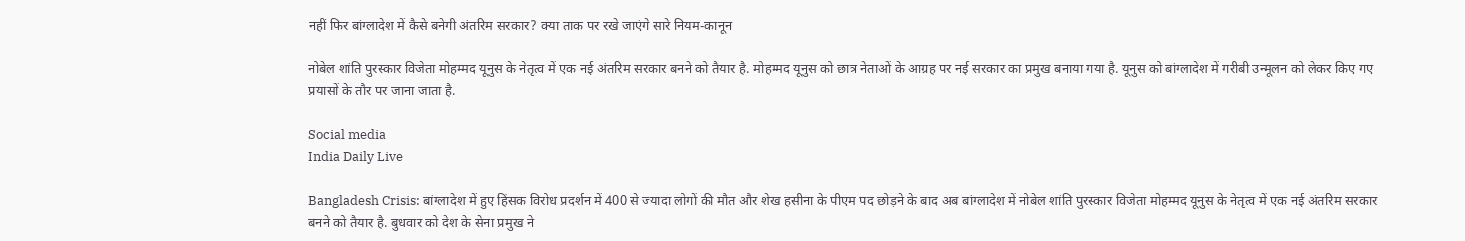नहीं फिर बांग्लादेश में कैसे बनेगी अंतरिम सरकार? क्या ताक पर रखे जाएंगे सारे नियम-कानून

नोबेल शांति पुरस्कार विजेता मोहम्मद यूनुस के नेतृत्व में एक नई अंतरिम सरकार बनने को तैयार है. मोहम्मद यूनुस को छात्र नेताओं के आग्रह पर नई सरकार का प्रमुख बनाया गया है. यूनुस को बांग्लादेश में गरीबी उन्मूलन को लेकर किए गए प्रयासों के तौर पर जाना जाता है.

Social media
India Daily Live

Bangladesh Crisis: बांग्लादेश में हुए हिंसक विरोध प्रदर्शन में 400 से ज्यादा लोगों की मौत और शेख हसीना के पीएम पद छोड़ने के बाद अब बांग्लादेश में नोबेल शांति पुरस्कार विजेता मोहम्मद यूनुस के नेतृत्व में एक नई अंतरिम सरकार बनने को तैयार है. बुधवार को देश के सेना प्रमुख ने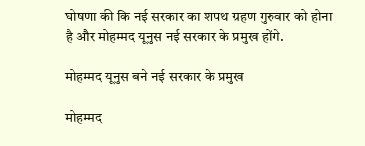घोषणा की कि नई सरकार का शपथ ग्रहण गुरुवार को होना है और मोहम्मद यूनुस नई सरकार के प्रमुख होंगे.

मोहम्मद यूनुस बने नई सरकार के प्रमुख

मोहम्मद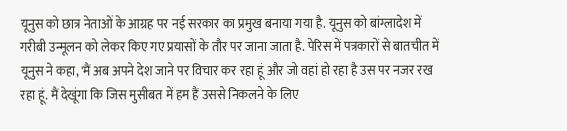यूनुस को छात्र नेताओं के आग्रह पर नई सरकार का प्रमुख बनाया गया है. यूनुस को बांग्लादेश में गरीबी उन्मूलन को लेकर किए गए प्रयासों के तौर पर जाना जाता है. पेरिस में पत्रकारों से बातचीत में यूनुस ने कहा, 'मैं अब अपने देश जाने पर विचार कर रहा हूं और जो वहां हो रहा है उस पर नजर रख रहा हूं. मैं देखूंगा कि जिस मुसीबत में हम हैं उससे निकलने के लिए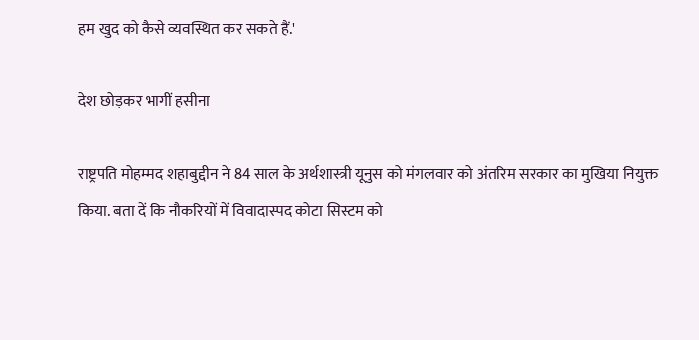हम खुद को कैसे व्यवस्थित कर सकते हैं.'

देश छोड़कर भागीं हसीना

राष्ट्रपति मोहम्मद शहाबुद्दीन ने 84 साल के अर्थशास्त्री यूनुस को मंगलवार को अंतरिम सरकार का मुखिया नियुक्त किया. बता दें कि नौकरियों में विवादास्पद कोटा सिस्टम को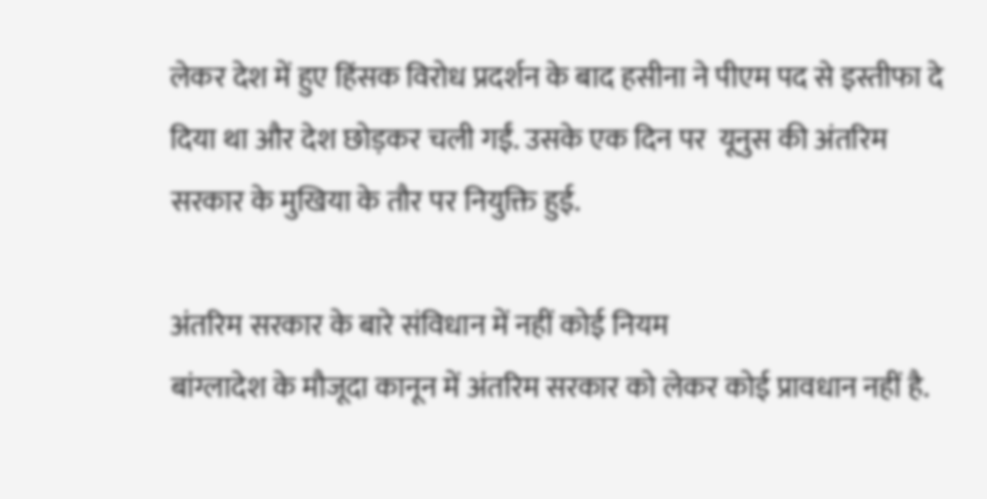लेकर देश में हुए हिंसक विरोध प्रदर्शन के बाद हसीना ने पीएम पद से इस्तीफा दे दिया था और देश छोड़कर चली गईं. उसके एक दिन पर  यूनुस की अंतरिम सरकार के मुखिया के तौर पर नियुक्ति हुई.

अंतरिम सरकार के बारे संविधान में नहीं कोई नियम
बांग्लादेश के मौजूदा कानून में अंतरिम सरकार को लेकर कोई प्रावधान नहीं है.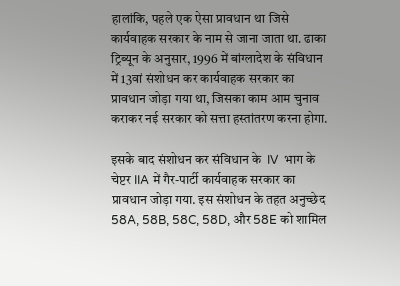हालांकि, पहले एक ऐसा प्रावधान था जिसे कार्यवाहक सरकार के नाम से जाना जाता था. ढाका ट्रिब्यून के अनुसार, 1996 में बांग्लादेश के संविधान में 13वां संशोधन कर कार्यवाहक सरकार का प्रावधान जोड़ा गया था, जिसका काम आम चुनाव कराकर नई सरकार को सत्ता हस्तांतरण करना होगा.

इसके बाद संशोधन कर संविधान के  IV  भाग के चेप्टर IIA में गैर-पार्टी कार्यवाहक सरकार का प्रावधान जोड़ा गया. इस संशोधन के तहत अनुच्छेद 58A, 58B, 58C, 58D, और 58E को शामिल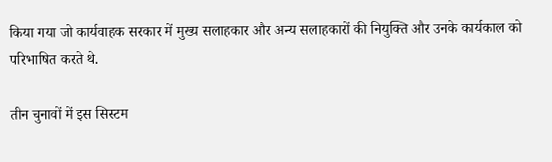किया गया जो कार्यवाहक सरकार में मुख्य सलाहकार और अन्य सलाहकारों की नियुक्ति और उनके कार्यकाल को परिभाषित करते थे.

तीन चुनावों में इस सिस्टम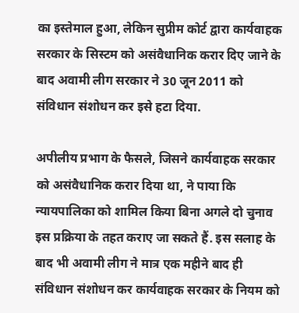का इस्तेमाल हुआ, लेकिन सुप्रीम कोर्ट द्वारा कार्यवाहक सरकार के सिस्टम को असंवैधानिक करार दिए जाने के बाद अवामी लीग सरकार ने 30 जून 2011 को संविधान संशोधन कर इसे हटा दिया.

अपीलीय प्रभाग के फैसले, जिसने कार्यवाहक सरकार को असंवैधानिक करार दिया था, ने पाया कि न्यायपालिका को शामिल किया बिना अगले दो चुनाव इस प्रक्रिया के तहत कराए जा सकते हैं. इस सलाह के बाद भी अवामी लीग ने मात्र एक महीने बाद ही संविधान संशोधन कर कार्यवाहक सरकार के नियम को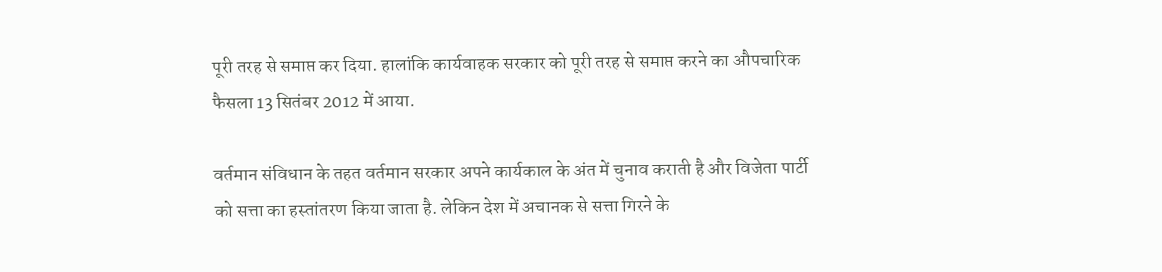पूरी तरह से समाप्त कर दिया. हालांकि कार्यवाहक सरकार को पूरी तरह से समाप्त करने का औपचारिक फैसला 13 सितंबर 2012 में आया.

वर्तमान संविधान के तहत वर्तमान सरकार अपने कार्यकाल के अंत में चुनाव कराती है और विजेता पार्टी को सत्ता का हस्तांतरण किया जाता है. लेकिन देश में अचानक से सत्ता गिरने के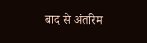बाद से अंतरिम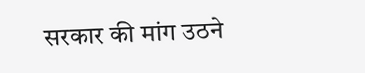सरकार की मांग उठने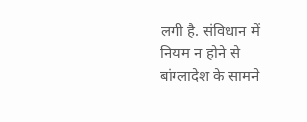लगी है. संविधान में नियम न होने से बांग्लादेश के सामने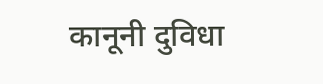कानूनी दुविधा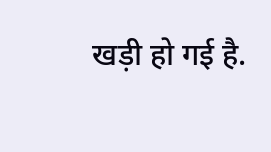खड़ी हो गई है.